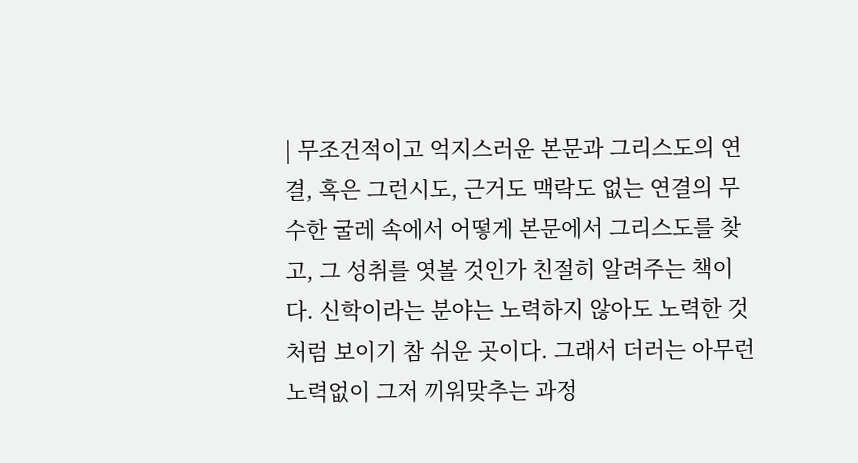| 무조건적이고 억지스러운 본문과 그리스도의 연결, 혹은 그런시도, 근거도 맥락도 없는 연결의 무수한 굴레 속에서 어떻게 본문에서 그리스도를 찾고, 그 성취를 엿볼 것인가 친절히 알려주는 책이다. 신학이라는 분야는 노력하지 않아도 노력한 것처럼 보이기 참 쉬운 곳이다. 그래서 더러는 아무런 노력없이 그저 끼워맞추는 과정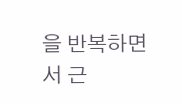을 반복하면서 근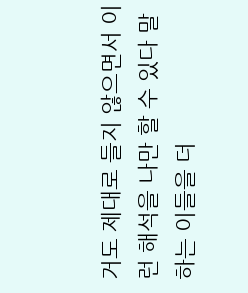거도 제대로 들지 않으면서 이런 해석을 나만 할 수 있다 말하는 이들을 더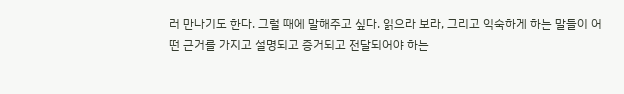러 만나기도 한다. 그럴 때에 말해주고 싶다. 읽으라 보라, 그리고 익숙하게 하는 말들이 어떤 근거를 가지고 설명되고 증거되고 전달되어야 하는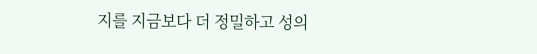지를 지금보다 더 정밀하고 성의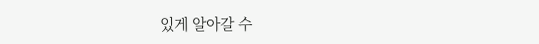있게 알아갈 수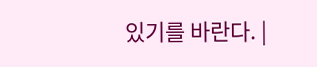있기를 바란다. |